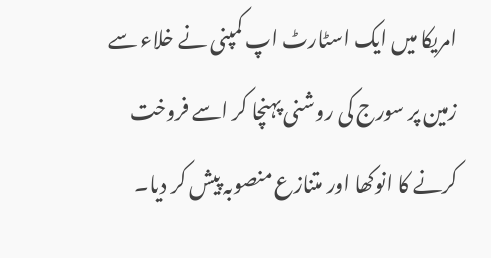امریکا میں ایک اسٹارٹ اپ کمپنی نے خلاء سے زمین پر سورج کی روشنی پہنچا کر اسے فروخت کرنے کا انوکھا اور متنازع منصوبہ پیش کر دیا۔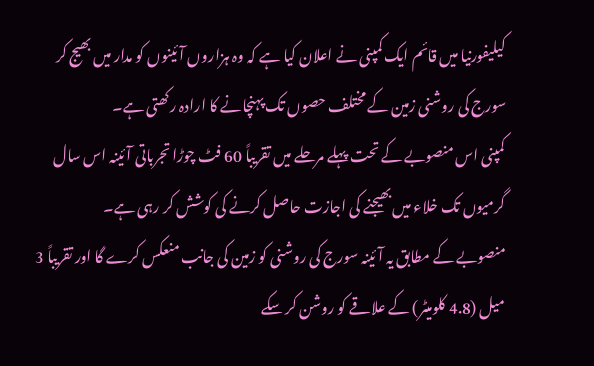کیلیفورنیا میں قائم ایک کمپنی نے اعلان کیا ہے کہ وہ ہزاروں آئینوں کو مدار میں بھیج کر سورج کی روشنی زمین کے مختلف حصوں تک پہنچانے کا ارادہ رکھتی ہے۔
کمپنی اس منصوبے کے تحت پہلے مرحلے میں تقریباً 60 فٹ چوڑا تجرباتی آئینہ اس سال گرمیوں تک خلاء میں بھیجنے کی اجازت حاصل کرنے کی کوشش کر رہی ہے۔
منصوبے کے مطابق یہ آئینہ سورج کی روشنی کو زمین کی جانب منعکس کرے گا اور تقریباً 3 میل (4.8 کلومیٹر) کے علاقے کو روشن کر سکے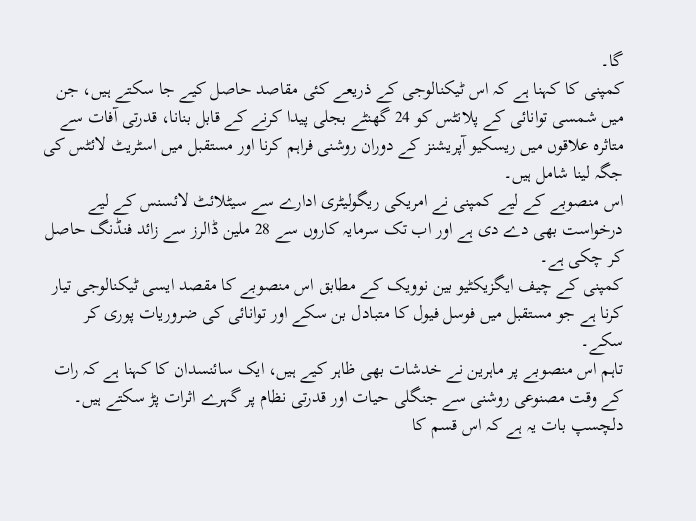گا۔
کمپنی کا کہنا ہے کہ اس ٹیکنالوجی کے ذریعے کئی مقاصد حاصل کیے جا سکتے ہیں، جن میں شمسی توانائی کے پلانٹس کو 24 گھنٹے بجلی پیدا کرنے کے قابل بنانا، قدرتی آفات سے متاثرہ علاقوں میں ریسکیو آپریشنز کے دوران روشنی فراہم کرنا اور مستقبل میں اسٹریٹ لائٹس کی جگہ لینا شامل ہیں۔
اس منصوبے کے لیے کمپنی نے امریکی ریگولیٹری ادارے سے سیٹلائٹ لائسنس کے لیے درخواست بھی دے دی ہے اور اب تک سرمایہ کاروں سے 28 ملین ڈالرز سے زائد فنڈنگ حاصل کر چکی ہے۔
کمپنی کے چیف ایگزیکٹیو بین نوویک کے مطابق اس منصوبے کا مقصد ایسی ٹیکنالوجی تیار کرنا ہے جو مستقبل میں فوسل فیول کا متبادل بن سکے اور توانائی کی ضروریات پوری کر سکے۔
تاہم اس منصوبے پر ماہرین نے خدشات بھی ظاہر کیے ہیں، ایک سائنسدان کا کہنا ہے کہ رات کے وقت مصنوعی روشنی سے جنگلی حیات اور قدرتی نظام پر گہرے اثرات پڑ سکتے ہیں۔
دلچسپ بات یہ ہے کہ اس قسم کا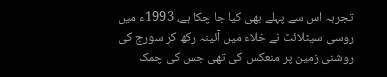تجربہ اس سے پہلے بھی کیا جا چکا ہے، 1993ء میں روسی سیٹلائٹ نے خلاء میں آئینہ رکھ کر سورج کی روشنی زمین پر منعکس کی تھی جس کی چمک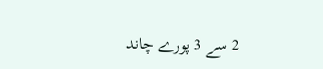2 سے 3 پورے چاند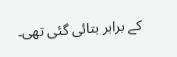کے برابر بتائی گئی تھی۔